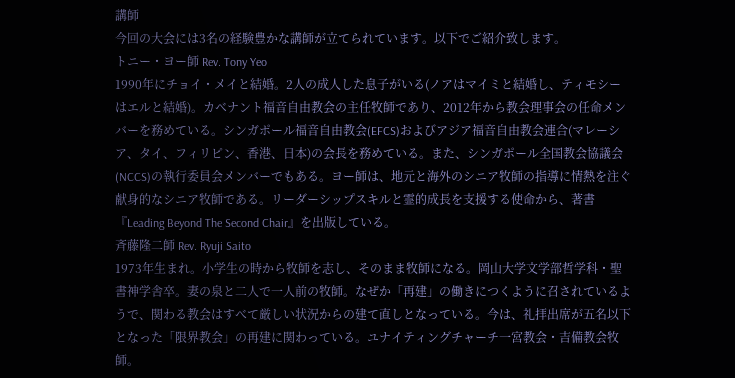講師
今回の大会には3名の経験豊かな講師が立てられています。以下でご紹介致します。
トニー・ヨー師 Rev. Tony Yeo
1990年にチョイ・メイと結婚。2人の成人した息子がいる(ノアはマイミと結婚し、ティモシーはエルと結婚)。カベナント福音自由教会の主任牧師であり、2012年から教会理事会の任命メンバーを務めている。シンガポール福音自由教会(EFCS)およびアジア福音自由教会連合(マレーシア、タイ、フィリピン、香港、日本)の会長を務めている。また、シンガポール全国教会協議会(NCCS)の執行委員会メンバーでもある。ヨー師は、地元と海外のシニア牧師の指導に情熱を注ぐ献身的なシニア牧師である。リーダーシップスキルと霊的成長を支援する使命から、著書『Leading Beyond The Second Chair』を出版している。
斉藤隆二師 Rev. Ryuji Saito
1973年生まれ。小学生の時から牧師を志し、そのまま牧師になる。岡山大学文学部哲学科・聖書神学舎卒。妻の泉と二人で一人前の牧師。なぜか「再建」の働きにつくように召されているようで、関わる教会はすべて厳しい状況からの建て直しとなっている。今は、礼拝出席が五名以下となった「限界教会」の再建に関わっている。ユナイティングチャーチ一宮教会・吉備教会牧師。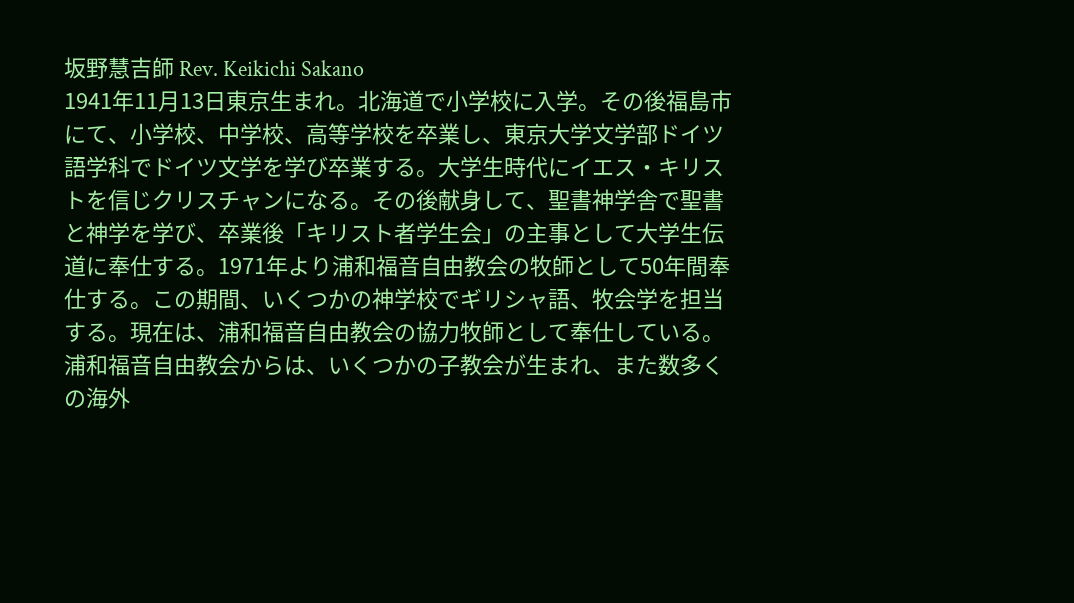坂野慧吉師 Rev. Keikichi Sakano
1941年11月13日東京生まれ。北海道で小学校に入学。その後福島市にて、小学校、中学校、高等学校を卒業し、東京大学文学部ドイツ語学科でドイツ文学を学び卒業する。大学生時代にイエス・キリストを信じクリスチャンになる。その後献身して、聖書神学舎で聖書と神学を学び、卒業後「キリスト者学生会」の主事として大学生伝道に奉仕する。1971年より浦和福音自由教会の牧師として50年間奉仕する。この期間、いくつかの神学校でギリシャ語、牧会学を担当する。現在は、浦和福音自由教会の協力牧師として奉仕している。浦和福音自由教会からは、いくつかの子教会が生まれ、また数多くの海外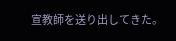宣教師を送り出してきた。